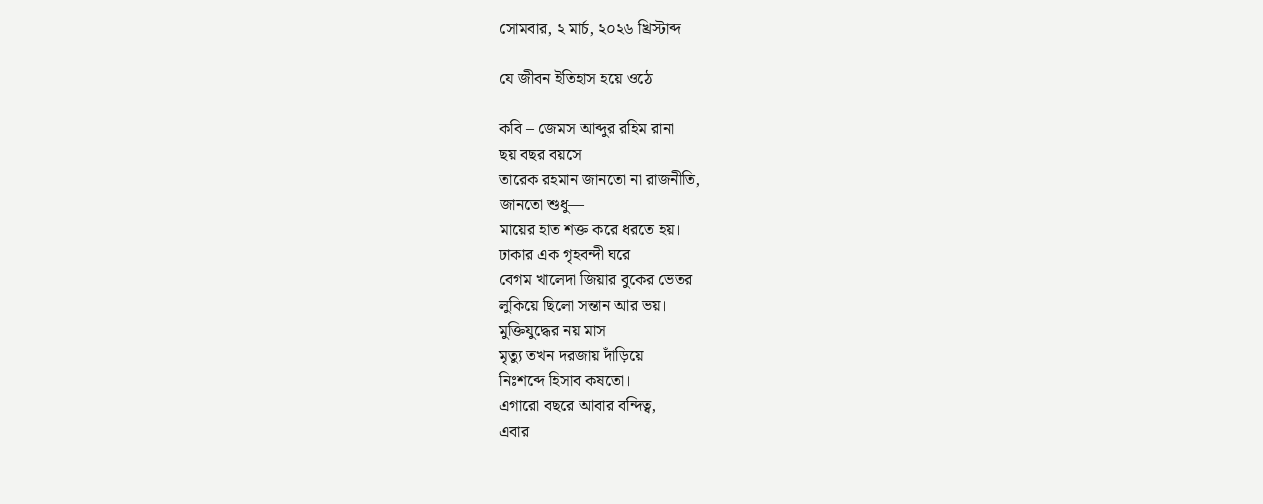সোমবার, ২ মার্চ, ২০২৬ খ্রিস্টাব্দ

যে জীবন ইতিহাস হয়ে ওঠে

কবি – জেমস আব্দুর রহিম রানা
ছয় বছর বয়সে
তারেক রহমান জানতো না রাজনীতি,
জানতো শুধু—
মায়ের হাত শক্ত করে ধরতে হয়।
ঢাকার এক গৃহবন্দী ঘরে
বেগম খালেদা জিয়ার বুকের ভেতর
লুকিয়ে ছিলো সন্তান আর ভয়।
মুক্তিযুদ্ধের নয় মাস
মৃত্যু তখন দরজায় দাঁড়িয়ে
নিঃশব্দে হিসাব কষতো।
এগারো বছরে আবার বন্দিত্ব,
এবার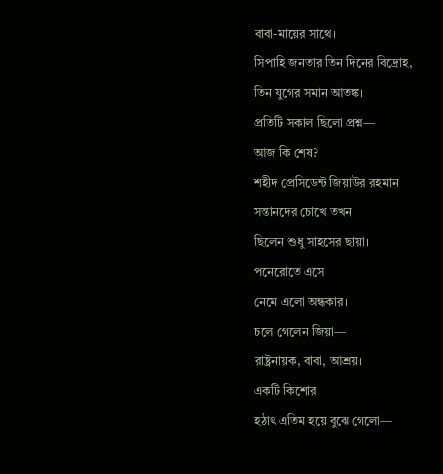বাবা-মায়ের সাথে।
সিপাহি জনতার তিন দিনের বিদ্রোহ,
তিন যুগের সমান আতঙ্ক।
প্রতিটি সকাল ছিলো প্রশ্ন—
আজ কি শেষ?
শহীদ প্রেসিডেন্ট জিয়াউর রহমান
সন্তানদের চোখে তখন
ছিলেন শুধু সাহসের ছায়া।
পনেরোতে এসে
নেমে এলো অন্ধকার।
চলে গেলেন জিয়া—
রাষ্ট্রনায়ক, বাবা, আশ্রয়।
একটি কিশোর
হঠাৎ এতিম হয়ে বুঝে গেলো—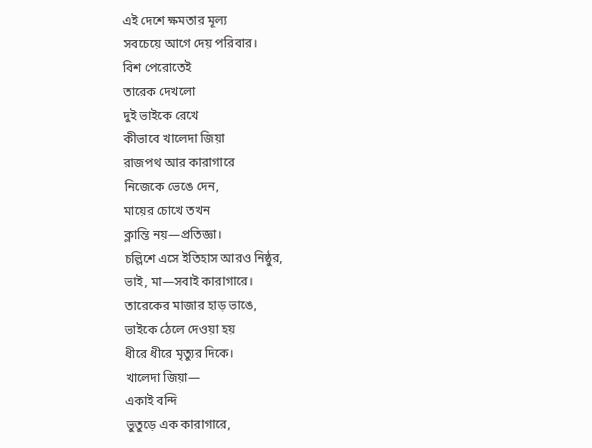এই দেশে ক্ষমতার মূল্য
সবচেয়ে আগে দেয় পরিবার।
বিশ পেরোতেই
তারেক দেখলো
দুই ভাইকে রেখে
কীভাবে খালেদা জিয়া
রাজপথ আর কারাগারে
নিজেকে ভেঙে দেন,
মায়ের চোখে তখন
ক্লান্তি নয়—প্রতিজ্ঞা।
চল্লিশে এসে ইতিহাস আরও নিষ্ঠুর,
ভাই, মা—সবাই কারাগারে।
তারেকের মাজার হাড় ভাঙে,
ভাইকে ঠেলে দেওয়া হয়
ধীরে ধীরে মৃত্যুর দিকে।
খালেদা জিয়া—
একাই বন্দি
ভুতুড়ে এক কারাগারে,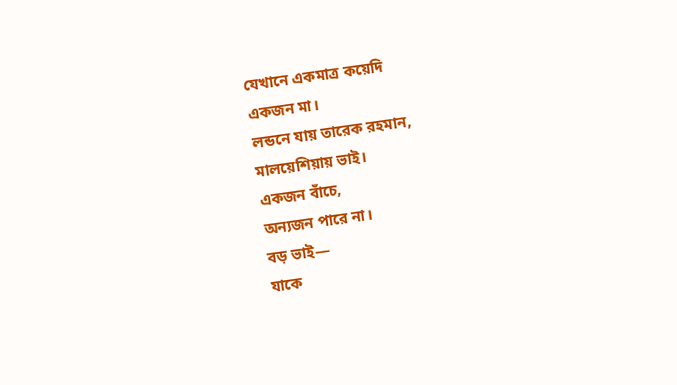যেখানে একমাত্র কয়েদি
একজন মা।
লন্ডনে যায় তারেক রহমান,
মালয়েশিয়ায় ভাই।
একজন বাঁচে,
অন্যজন পারে না।
বড় ভাই—
যাকে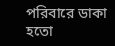পরিবারে ডাকা হতো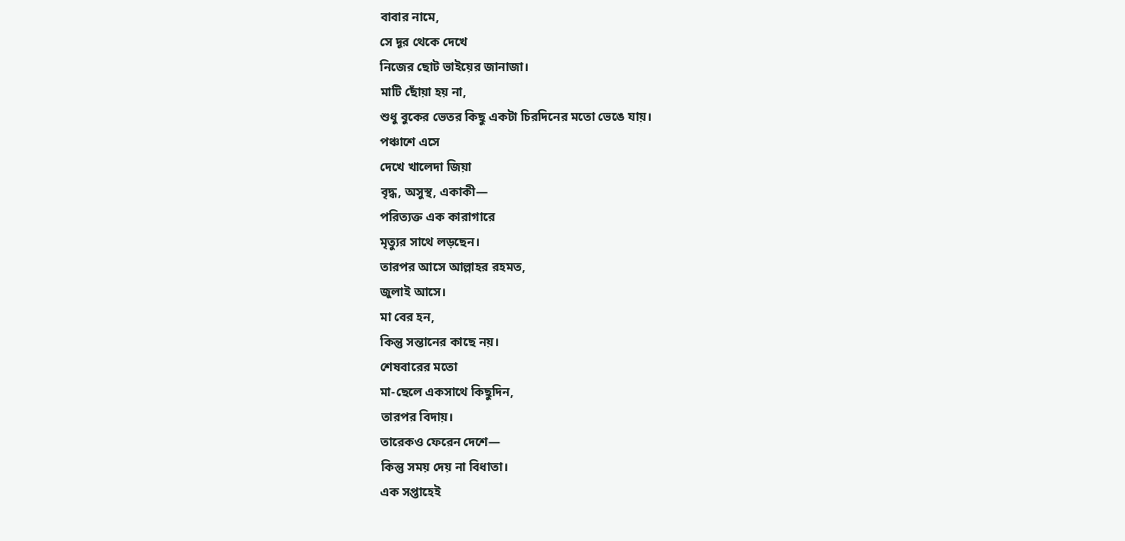বাবার নামে,
সে দূর থেকে দেখে
নিজের ছোট ভাইয়ের জানাজা।
মাটি ছোঁয়া হয় না,
শুধু বুকের ভেতর কিছু একটা চিরদিনের মতো ভেঙে যায়।
পঞ্চাশে এসে
দেখে খালেদা জিয়া
বৃদ্ধ, অসুস্থ, একাকী—
পরিত্যক্ত এক কারাগারে
মৃত্যুর সাথে লড়ছেন।
তারপর আসে আল্লাহর রহমত,
জুলাই আসে।
মা বের হন,
কিন্তু সন্তানের কাছে নয়।
শেষবারের মতো
মা-ছেলে একসাথে কিছুদিন,
তারপর বিদায়।
তারেকও ফেরেন দেশে—
কিন্তু সময় দেয় না বিধাতা।
এক সপ্তাহেই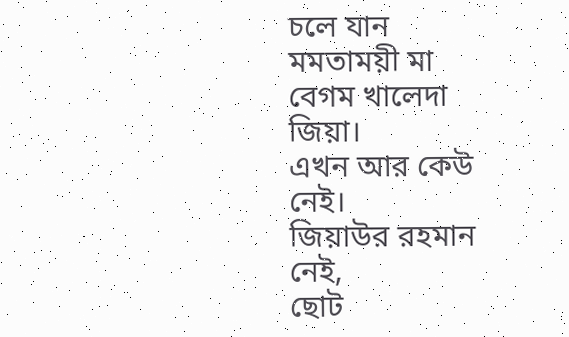চলে যান
মমতাময়ী মা
বেগম খালেদা জিয়া।
এখন আর কেউ নেই।
জিয়াউর রহমান নেই,
ছোট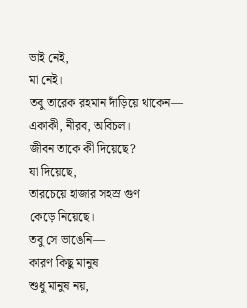ভাই নেই,
মা নেই।
তবু তারেক রহমান দাঁড়িয়ে থাকেন—
একাকী, নীরব, অবিচল।
জীবন তাকে কী দিয়েছে?
যা দিয়েছে,
তারচেয়ে হাজার সহস্র গুণ
কেড়ে নিয়েছে।
তবু সে ভাঙেনি—
কারণ কিছু মানুষ
শুধু মানুষ নয়,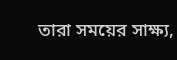তারা সময়ের সাক্ষ্য,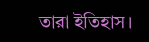তারা ইতিহাস।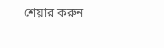শেয়ার করুন